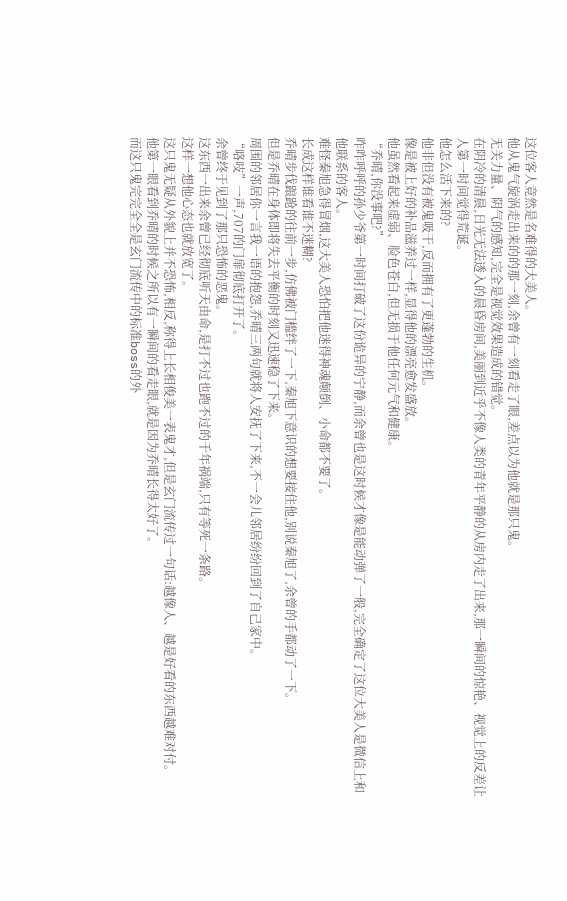这位客人竟然是名难得的大美人。
他从鬼气旋涡走出来的的那一刻,余曾有一刻看走了眼,差点以为他就是那只鬼。
无关力量、阴气的感知,完全是视觉效果造成的错觉。
在阴冷的清晨,日光无法透入的晨昏房间,美丽到近乎不像人类的青年平静的从房内走了出来,那一瞬间的惊艳、视觉上的反差让人第一时间觉得荒诞。
他怎么活下来的?
他非但没有被鬼吸干,反而拥有了更蓬勃的生机。
像是被上好的补品滋养过一样,显得他的漂亮愈发盛放。
他虽然看起来虚弱、脸色苍白,但无损于他任何元气和健康。
“乔晴,你没事吧?”
咋咋呼呼的孙少爷第一时间打破了这份诡异的宁静,而余曾也是这时候才像是能动弹了一般,完全确定了这位大美人是微信上和他联系的客人。
难怪秦旭急得冒烟,这大美人恐怕把他迷得神魂颠倒、小命都不要了。
长成这样谁看谁不迷糊?
乔晴步伐踉跄的往前一步,仿佛被门槛绊了一下,秦旭下意识的想要接住他,别说秦旭了,余曾的手都动了一下。
但是乔晴在身体即将失去平衡的时刻又迅速稳了下来。
周围的邻居你一言我一语的抱怨,乔晴三两句就将人安抚了下来,不一会儿邻居纷纷回到了自己家中。
“咯吱”一声,707的门扉彻底打开了。
余曾终于见到了那只恐怖的恶鬼。
这东西一出来余曾已经彻底听天由命,是打不过也跑不过的千年祸端,只有等死一条路。
这样一想他心态也就放宽了。
这只鬼无疑从外貌上并不恐怖,相反,称得上长相俊美一表鬼才,但是玄门流传过一句话:越像人、越是好看的东西越难对付。
他第一眼看到乔晴的时候之所以有一瞬间的看走眼,就是因为乔晴长得太好了。
而这只鬼完完全全是玄门流传中的标准boss的外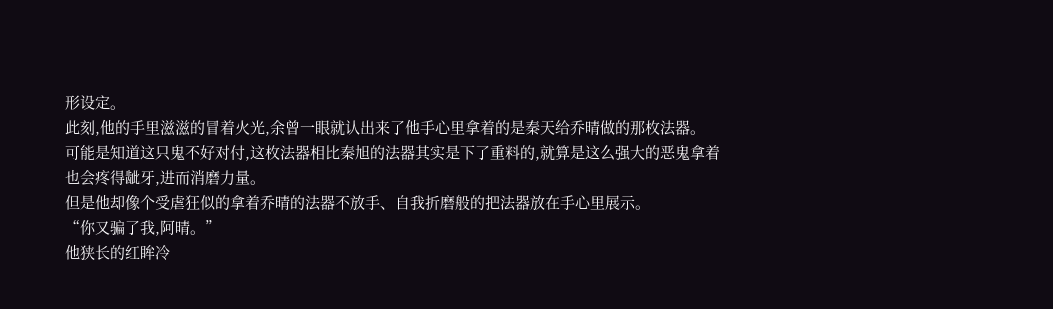形设定。
此刻,他的手里滋滋的冒着火光,余曾一眼就认出来了他手心里拿着的是秦天给乔晴做的那枚法器。
可能是知道这只鬼不好对付,这枚法器相比秦旭的法器其实是下了重料的,就算是这么强大的恶鬼拿着也会疼得龇牙,进而消磨力量。
但是他却像个受虐狂似的拿着乔晴的法器不放手、自我折磨般的把法器放在手心里展示。
“你又骗了我,阿晴。”
他狭长的红眸冷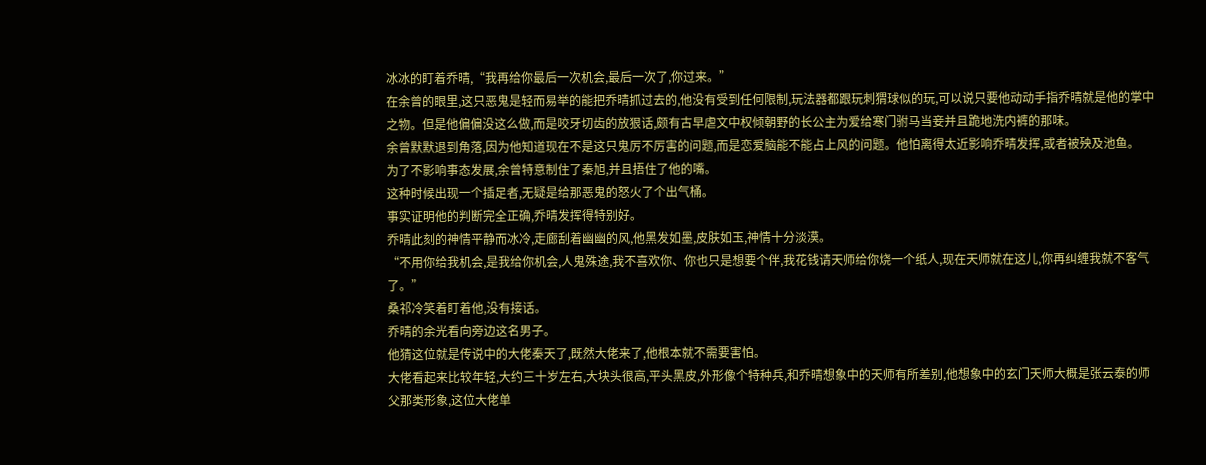冰冰的盯着乔晴,“我再给你最后一次机会,最后一次了,你过来。”
在余曾的眼里,这只恶鬼是轻而易举的能把乔晴抓过去的,他没有受到任何限制,玩法器都跟玩刺猬球似的玩,可以说只要他动动手指乔晴就是他的掌中之物。但是他偏偏没这么做,而是咬牙切齿的放狠话,颇有古早虐文中权倾朝野的长公主为爱给寒门驸马当妾并且跪地洗内裤的那味。
余曾默默退到角落,因为他知道现在不是这只鬼厉不厉害的问题,而是恋爱脑能不能占上风的问题。他怕离得太近影响乔晴发挥,或者被殃及池鱼。
为了不影响事态发展,余曾特意制住了秦旭,并且捂住了他的嘴。
这种时候出现一个插足者,无疑是给那恶鬼的怒火了个出气桶。
事实证明他的判断完全正确,乔晴发挥得特别好。
乔晴此刻的神情平静而冰冷,走廊刮着幽幽的风,他黑发如墨,皮肤如玉,神情十分淡漠。
“不用你给我机会,是我给你机会,人鬼殊途,我不喜欢你、你也只是想要个伴,我花钱请天师给你烧一个纸人,现在天师就在这儿,你再纠缠我就不客气了。”
桑祁冷笑着盯着他,没有接话。
乔晴的余光看向旁边这名男子。
他猜这位就是传说中的大佬秦天了,既然大佬来了,他根本就不需要害怕。
大佬看起来比较年轻,大约三十岁左右,大块头很高,平头黑皮,外形像个特种兵,和乔晴想象中的天师有所差别,他想象中的玄门天师大概是张云泰的师父那类形象,这位大佬单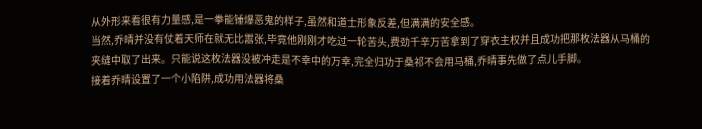从外形来看很有力量感,是一拳能锤爆恶鬼的样子,虽然和道士形象反差,但满满的安全感。
当然,乔晴并没有仗着天师在就无比嚣张,毕竟他刚刚才吃过一轮苦头,费劲千辛万苦拿到了穿衣主权并且成功把那枚法器从马桶的夹缝中取了出来。只能说这枚法器没被冲走是不幸中的万幸,完全归功于桑祁不会用马桶,乔晴事先做了点儿手脚。
接着乔晴设置了一个小陷阱,成功用法器将桑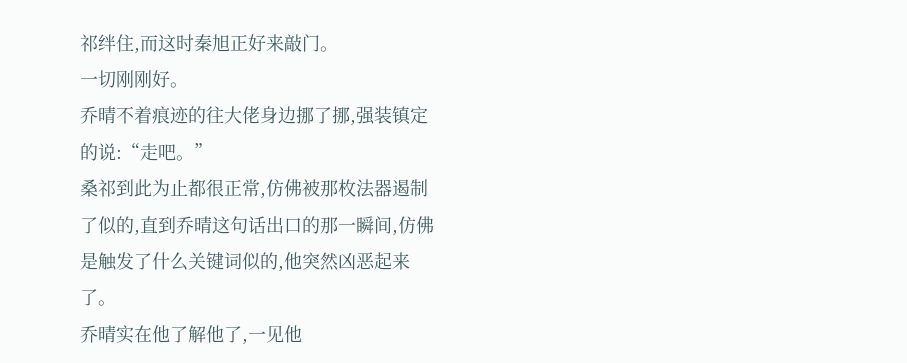祁绊住,而这时秦旭正好来敲门。
一切刚刚好。
乔晴不着痕迹的往大佬身边挪了挪,强装镇定的说:“走吧。”
桑祁到此为止都很正常,仿佛被那枚法器遏制了似的,直到乔晴这句话出口的那一瞬间,仿佛是触发了什么关键词似的,他突然凶恶起来了。
乔晴实在他了解他了,一见他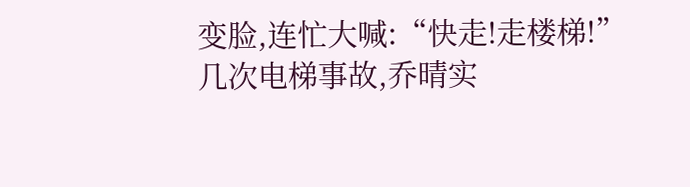变脸,连忙大喊:“快走!走楼梯!”
几次电梯事故,乔晴实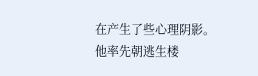在产生了些心理阴影。
他率先朝逃生楼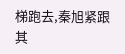梯跑去,秦旭紧跟其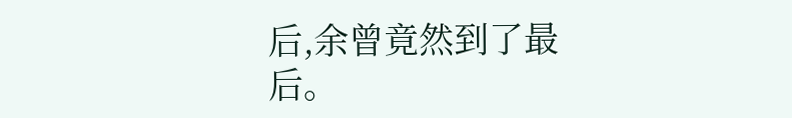后,余曾竟然到了最后。